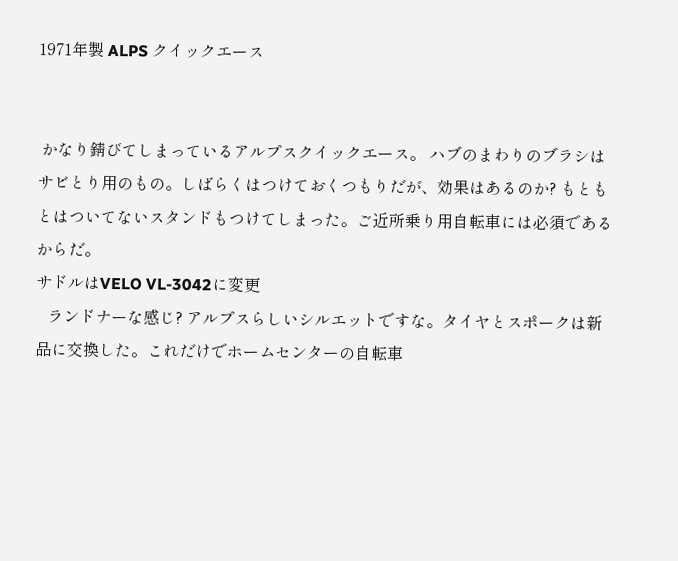1971年製 ALPS クイックエース


 かなり錆びてしまっているアルプスクイックエース。 ハブのまわりのブラシはサビとり用のもの。しばらくはつけておくつもりだが、効果はあるのか? もともとはついてないスタンドもつけてしまった。ご近所乗り用自転車には必須であるからだ。
サドルはVELO VL-3042に変更
   ランドナーな感じ? アルプスらしいシルエットですな。タイヤとスポークは新品に交換した。これだけでホームセンターの自転車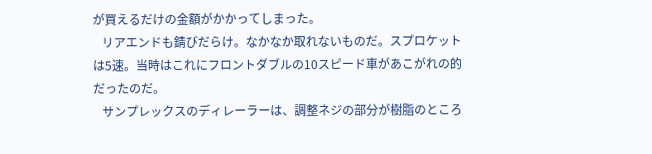が買えるだけの金額がかかってしまった。
   リアエンドも錆びだらけ。なかなか取れないものだ。スプロケットは5速。当時はこれにフロントダブルの10スピード車があこがれの的だったのだ。
   サンプレックスのディレーラーは、調整ネジの部分が樹脂のところ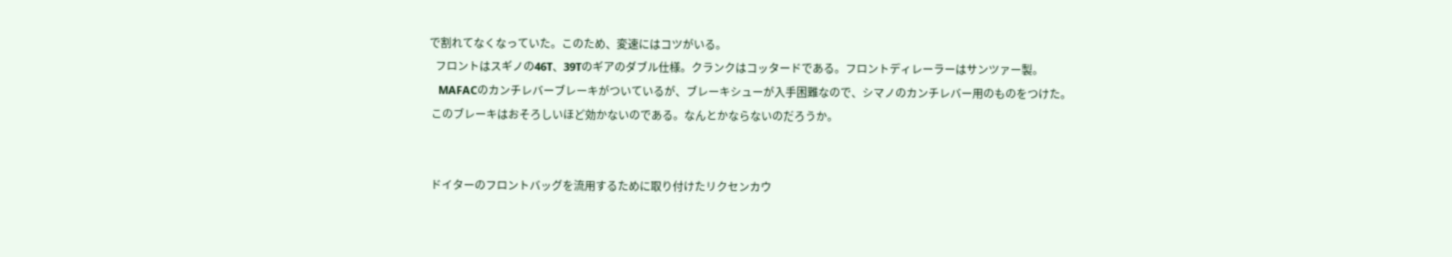で割れてなくなっていた。このため、変速にはコツがいる。
   フロントはスギノの46T、39Tのギアのダブル仕様。クランクはコッタードである。フロントディレーラーはサンツァー製。
   MAFACのカンチレバーブレーキがついているが、ブレーキシューが入手困難なので、シマノのカンチレバー用のものをつけた。
 このブレーキはおそろしいほど効かないのである。なんとかならないのだろうか。


 ドイターのフロントバッグを流用するために取り付けたリクセンカウ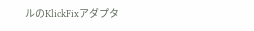ルのKlickFixアダプタ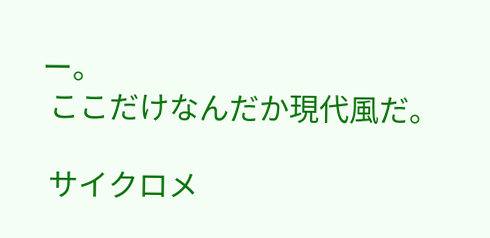ー。
 ここだけなんだか現代風だ。

 サイクロメ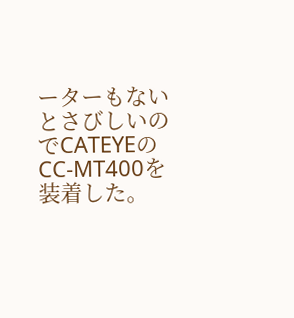ーターもないとさびしいのでCATEYEのCC-MT400を装着した。